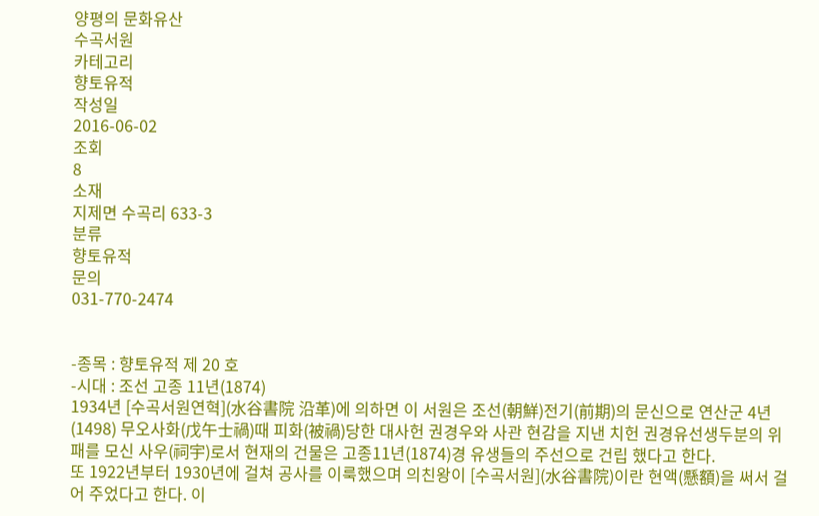양평의 문화유산
수곡서원
카테고리
향토유적
작성일
2016-06-02
조회
8
소재
지제면 수곡리 633-3
분류
향토유적
문의
031-770-2474


-종목 : 향토유적 제 20 호
-시대 : 조선 고종 11년(1874)
1934년 [수곡서원연혁](水谷書院 沿革)에 의하면 이 서원은 조선(朝鮮)전기(前期)의 문신으로 연산군 4년(1498) 무오사화(戊午士禍)때 피화(被禍)당한 대사헌 권경우와 사관 현감을 지낸 치헌 권경유선생두분의 위패를 모신 사우(祠宇)로서 현재의 건물은 고종11년(1874)경 유생들의 주선으로 건립 했다고 한다.
또 1922년부터 1930년에 걸쳐 공사를 이룩했으며 의친왕이 [수곡서원](水谷書院)이란 현액(懸額)을 써서 걸어 주었다고 한다. 이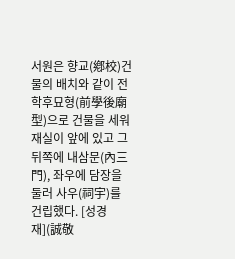서원은 향교(鄕校)건물의 배치와 같이 전학후묘형(前學後廟型)으로 건물을 세워 재실이 앞에 있고 그 뒤쪽에 내삼문(內三門), 좌우에 담장을 둘러 사우(祠宇)를 건립했다. [성경재](誠敬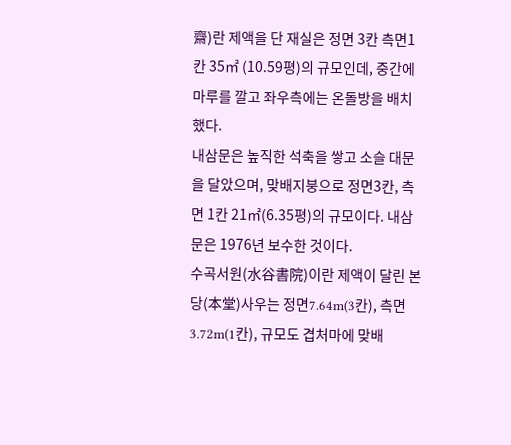齋)란 제액을 단 재실은 정면 3칸 측면1칸 35㎡ (10.59평)의 규모인데, 중간에 마루를 깔고 좌우측에는 온돌방을 배치 했다.
내삼문은 높직한 석축을 쌓고 소슬 대문을 달았으며, 맞배지붕으로 정면3칸, 측면 1칸 21㎡(6.35평)의 규모이다. 내삼문은 1976년 보수한 것이다.
수곡서원(水谷書院)이란 제액이 달린 본당(本堂)사우는 정면7.64m(3칸), 측면3.72m(1칸), 규모도 겹처마에 맞배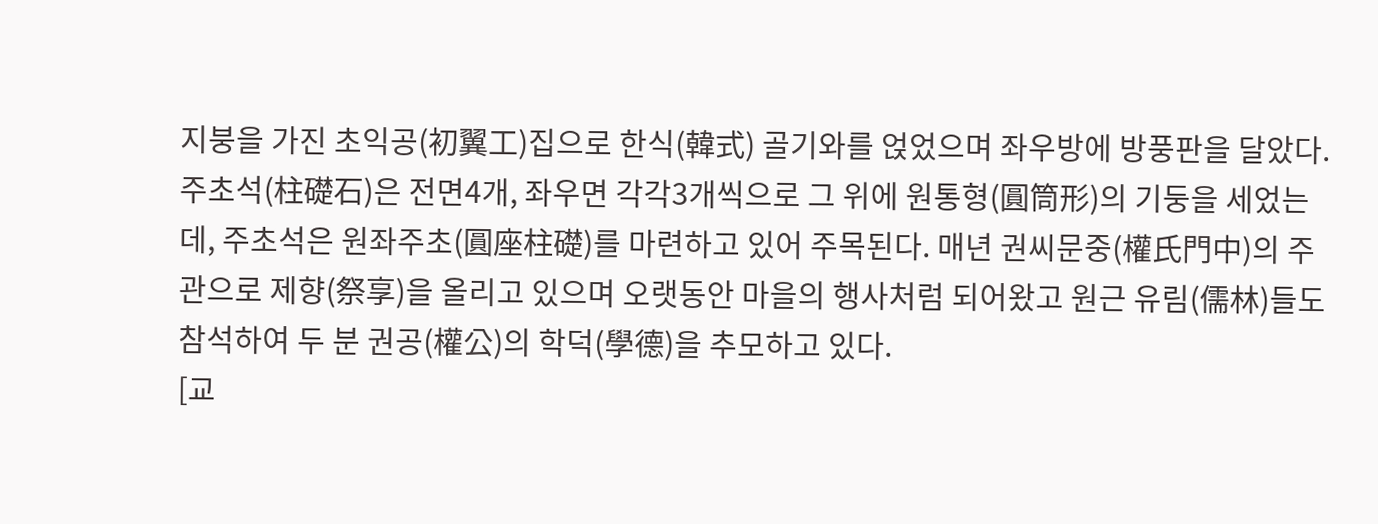지붕을 가진 초익공(初翼工)집으로 한식(韓式) 골기와를 얹었으며 좌우방에 방풍판을 달았다. 주초석(柱礎石)은 전면4개, 좌우면 각각3개씩으로 그 위에 원통형(圓筒形)의 기둥을 세었는데, 주초석은 원좌주초(圓座柱礎)를 마련하고 있어 주목된다. 매년 권씨문중(權氏門中)의 주관으로 제향(祭享)을 올리고 있으며 오랫동안 마을의 행사처럼 되어왔고 원근 유림(儒林)들도 참석하여 두 분 권공(權公)의 학덕(學德)을 추모하고 있다.
[교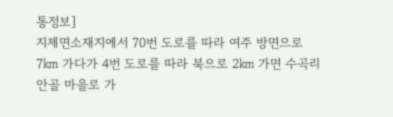통정보]
지제면소재지에서 70번 도로를 따라 여주 방면으로 7㎞ 가다가 4번 도로를 따라 북으로 2㎞ 가면 수곡리 안골 마을로 가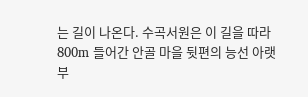는 길이 나온다. 수곡서원은 이 길을 따라 800m 들어간 안골 마을 뒷편의 능선 아랫부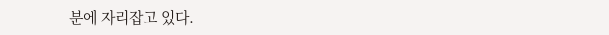분에 자리잡고 있다.